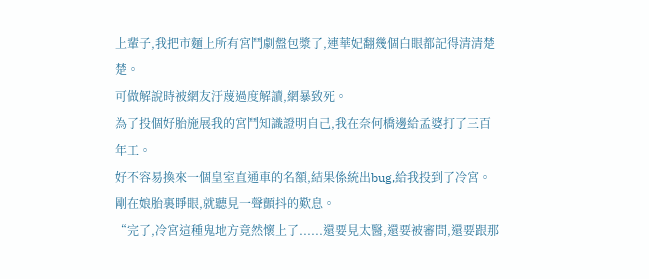上輩子,我把市麵上所有宮鬥劇盤包漿了,連華妃翻幾個白眼都記得清清楚楚。
可做解說時被網友汙蔑過度解讀,網暴致死。
為了投個好胎施展我的宮鬥知識證明自己,我在奈何橋邊給孟婆打了三百年工。
好不容易換來一個皇室直通車的名額,結果係統出bug,給我投到了冷宮。
剛在娘胎裏睜眼,就聽見一聲顫抖的歎息。
“完了,冷宮這種鬼地方竟然懷上了......還要見太醫,還要被審問,還要跟那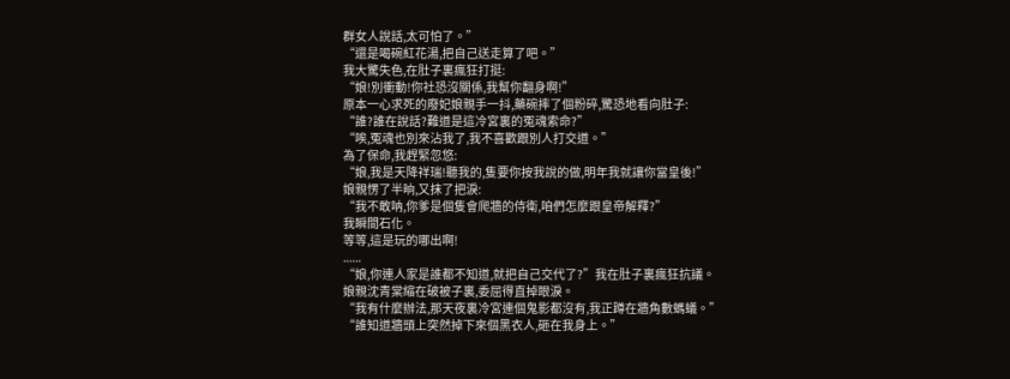群女人說話,太可怕了。”
“還是喝碗紅花湯,把自己送走算了吧。”
我大驚失色,在肚子裏瘋狂打挺:
“娘!別衝動!你社恐沒關係,我幫你翻身啊!”
原本一心求死的廢妃娘親手一抖,藥碗摔了個粉碎,驚恐地看向肚子:
“誰?誰在說話?難道是這冷宮裏的冤魂索命?”
“唉,冤魂也別來沾我了,我不喜歡跟別人打交道。”
為了保命,我趕緊忽悠:
“娘,我是天降祥瑞!聽我的,隻要你按我說的做,明年我就讓你當皇後!”
娘親愣了半晌,又抹了把淚:
“我不敢呐,你爹是個隻會爬牆的侍衛,咱們怎麼跟皇帝解釋?”
我瞬間石化。
等等,這是玩的哪出啊!
......
“娘,你連人家是誰都不知道,就把自己交代了?”我在肚子裏瘋狂抗議。
娘親沈青棠縮在破被子裏,委屈得直掉眼淚。
“我有什麼辦法,那天夜裏冷宮連個鬼影都沒有,我正蹲在牆角數螞蟻。”
“誰知道牆頭上突然掉下來個黑衣人,砸在我身上。”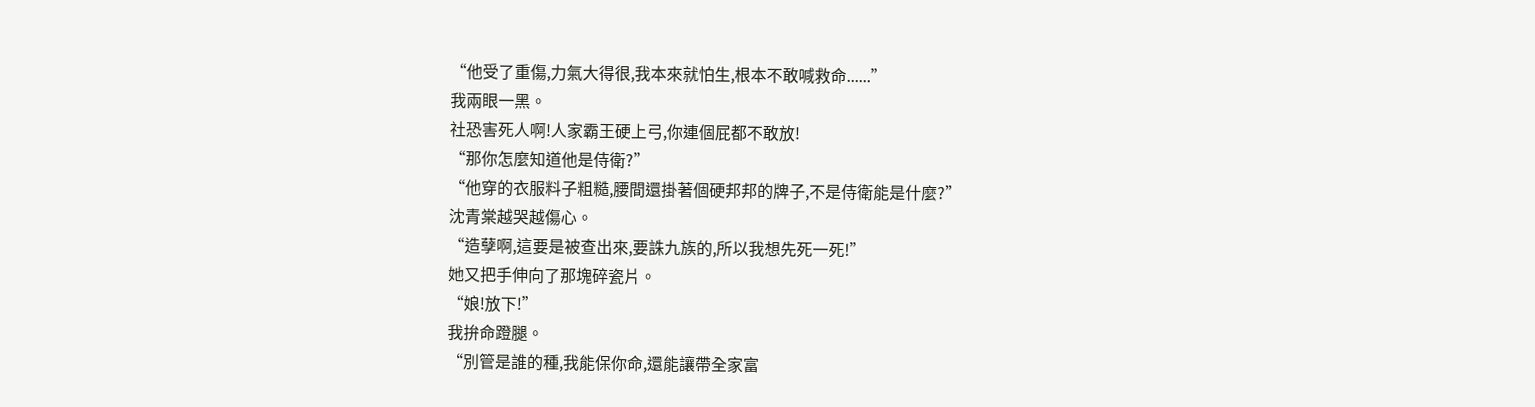“他受了重傷,力氣大得很,我本來就怕生,根本不敢喊救命......”
我兩眼一黑。
社恐害死人啊!人家霸王硬上弓,你連個屁都不敢放!
“那你怎麼知道他是侍衛?”
“他穿的衣服料子粗糙,腰間還掛著個硬邦邦的牌子,不是侍衛能是什麼?”
沈青棠越哭越傷心。
“造孽啊,這要是被查出來,要誅九族的,所以我想先死一死!”
她又把手伸向了那塊碎瓷片。
“娘!放下!”
我拚命蹬腿。
“別管是誰的種,我能保你命,還能讓帶全家富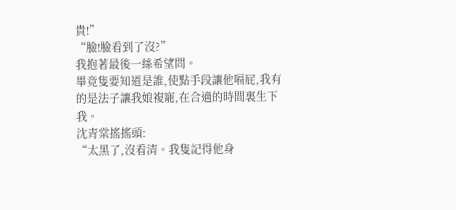貴!”
“臉!臉看到了沒?”
我抱著最後一絲希望問。
畢竟隻要知道是誰,使點手段讓他嗝屁,我有的是法子讓我娘複寵,在合適的時間裏生下我。
沈青棠搖搖頭:
“太黑了,沒看清。我隻記得他身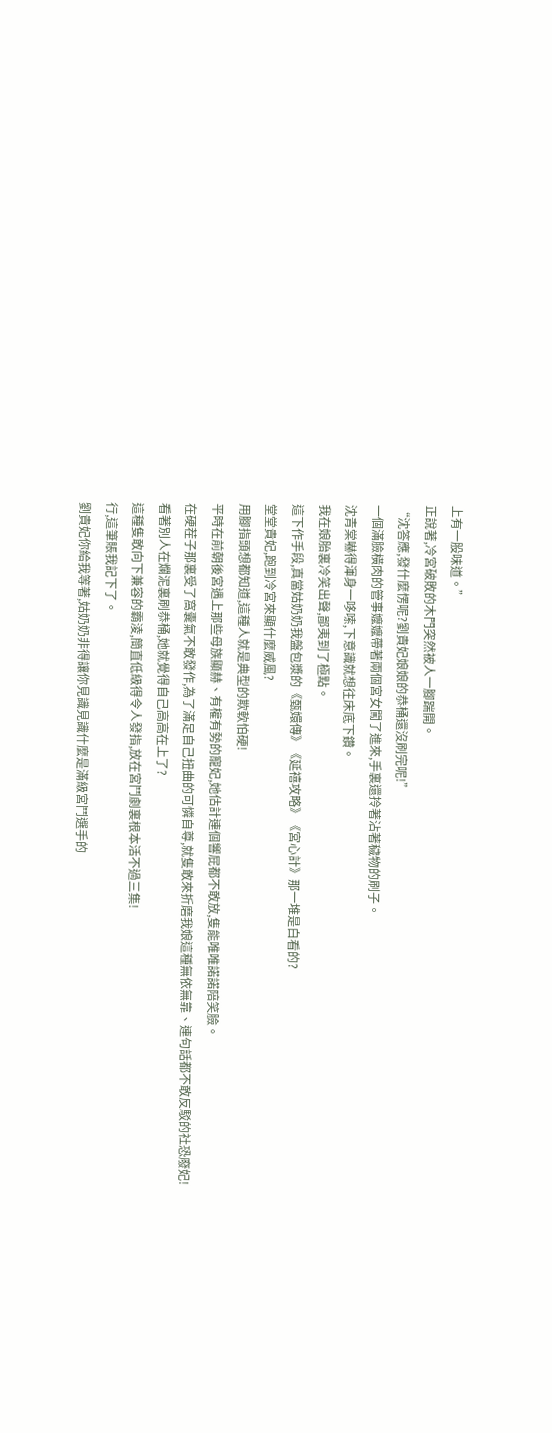上有一股味道。”
正說著,冷宮破敗的木門突然被人一腳踹開。
“沈答應,發什麼愣呢?劉貴妃娘娘的恭桶還沒刷完呢!”
一個滿臉橫肉的管事嬤嬤帶著兩個宮女闖了進來,手裏還拎著沾著穢物的刷子。
沈青棠嚇得渾身一哆嗦,下意識就想往床底下鑽。
我在娘胎裏冷笑出聲,鄙夷到了極點。
這下作手段,真當姑奶奶我盤包漿的《甄嬛傳》《延禧攻略》《宮心計》那一堆是白看的?
堂堂貴妃,跑到冷宮來顯什麼威風?
用腳指頭想都知道,這種人就是典型的欺軟怕硬!
平時在前朝後宮遇上那些母族顯赫、有權有勢的寵妃,她估計連個響屁都不敢放,隻能唯唯諾諾陪笑臉。
在硬茬子那裏受了窩囊氣不敢發作,為了滿足自己扭曲的可憐自尊,就隻敢來折磨我娘這種無依無靠、連句話都不敢反駁的社恐廢妃!
看著別人在爛泥裏刷恭桶,她就覺得自己高高在上了?
這種隻敢向下兼容的霸淩,簡直低級得令人發指,放在宮鬥劇裏根本活不過三集!
行,這筆賬我記下了。
劉貴妃你給我等著,姑奶奶非得讓你見識見識什麼是滿級宮鬥選手的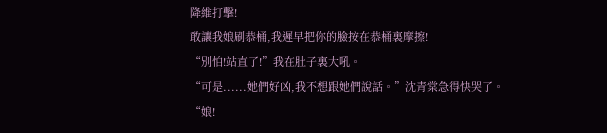降維打擊!
敢讓我娘刷恭桶,我遲早把你的臉按在恭桶裏摩擦!
“別怕!站直了!”我在肚子裏大吼。
“可是......她們好凶,我不想跟她們說話。”沈青棠急得快哭了。
“娘!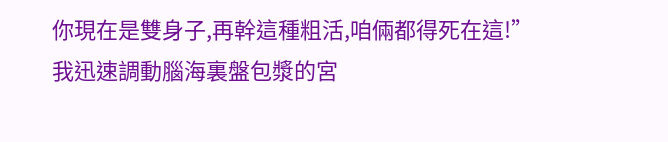你現在是雙身子,再幹這種粗活,咱倆都得死在這!”
我迅速調動腦海裏盤包漿的宮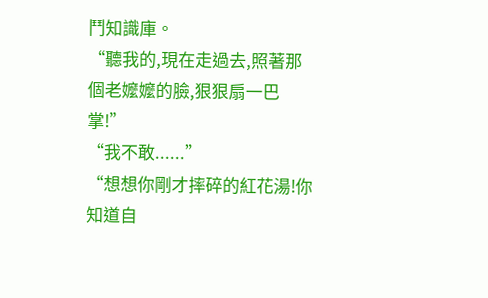鬥知識庫。
“聽我的,現在走過去,照著那個老嬤嬤的臉,狠狠扇一巴掌!”
“我不敢......”
“想想你剛才摔碎的紅花湯!你知道自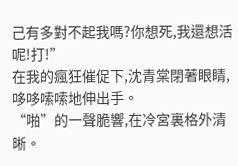己有多對不起我嗎?你想死,我還想活呢!打!”
在我的瘋狂催促下,沈青棠閉著眼睛,哆哆嗦嗦地伸出手。
“啪”的一聲脆響,在冷宮裏格外清晰。